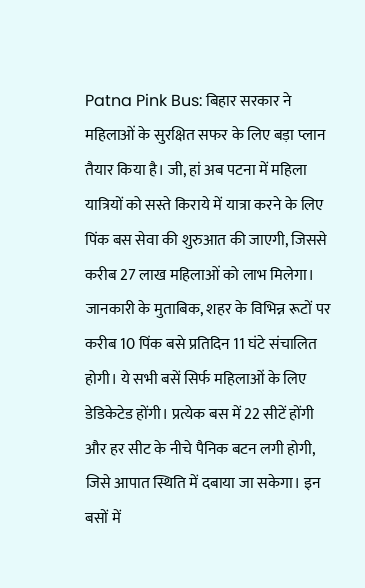Patna Pink Bus: बिहार सरकार ने महिलाओं के सुरक्षित सफर के लिए बड़ा प्लान तैयार किया है। जी, हां अब पटना में महिला यात्रियों को सस्ते किराये में यात्रा करने के लिए पिंक बस सेवा की शुरुआत की जाएगी, जिससे करीब 27 लाख महिलाओं को लाभ मिलेगा। जानकारी के मुताबिक, शहर के विभिन्न रूटों पर करीब 10 पिंक बसे प्रतिदिन 11 घंटे संचालित होगी। ये सभी बसें सिर्फ महिलाओं के लिए डेडिकेटेड होंगी। प्रत्येक बस में 22 सीटें होंगी और हर सीट के नीचे पैनिक बटन लगी होगी, जिसे आपात स्थिति में दबाया जा सकेगा। इन बसों में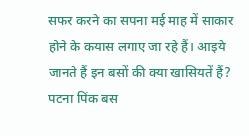सफर करने का सपना मई माह में साकार होने के कयास लगाए जा रहे हैं। आइये जानते हैं इन बसों की क्या खासियतें हैं?
पटना पिंक बस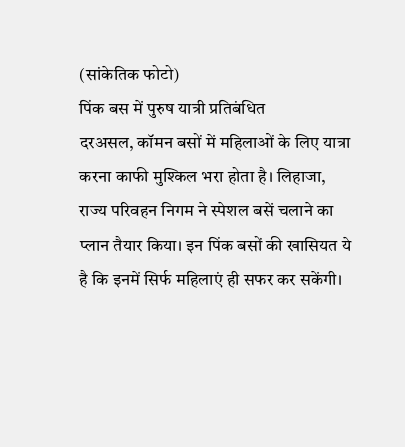(सांकेतिक फोटो)
पिंक बस में पुरुष यात्री प्रतिबंधित
दरअसल, कॉमन बसों में महिलाओं के लिए यात्रा करना काफी मुश्किल भरा होता है। लिहाजा, राज्य परिवहन निगम ने स्पेशल बसें चलाने का प्लान तैयार किया। इन पिंक बसों की खासियत ये है कि इनमें सिर्फ महिलाएं ही सफर कर सकेंगी।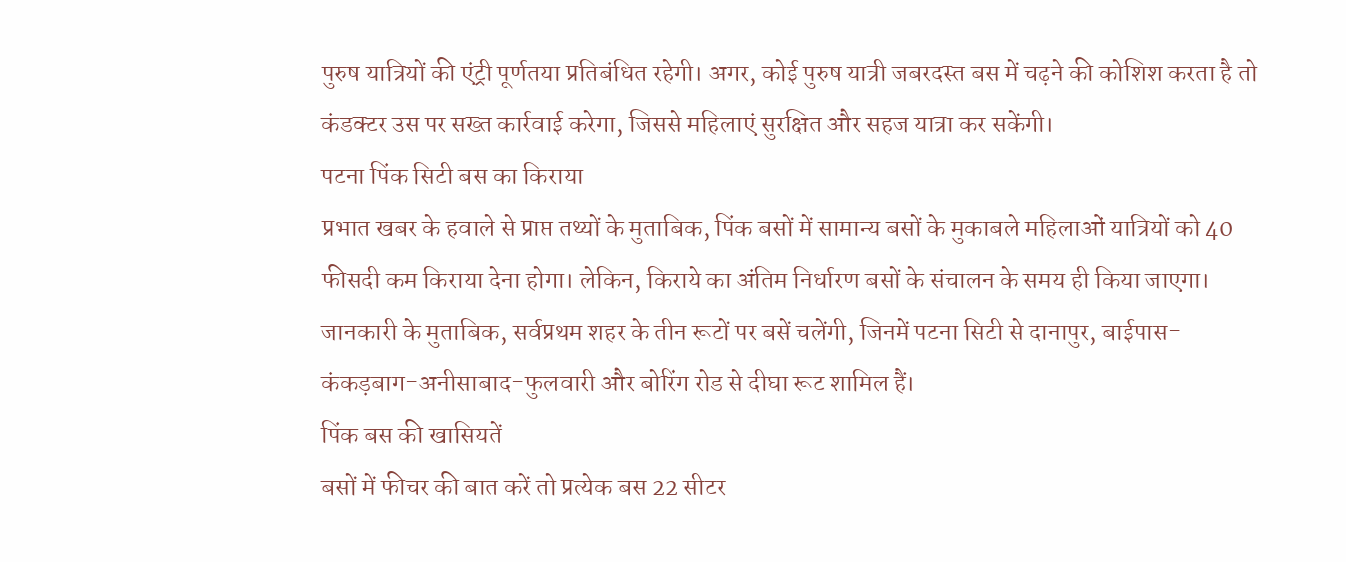पुरुष यात्रियों की एंट्री पूर्णतया प्रतिबंधित रहेगी। अगर, कोई पुरुष यात्री जबरदस्त बस में चढ़ने की कोशिश करता है तो कंडक्टर उस पर सख्त कार्रवाई करेगा, जिससे महिलाएं सुरक्षित और सहज यात्रा कर सकेंगी।
पटना पिंक सिटी बस का किराया
प्रभात खबर के हवाले से प्राप्त तथ्यों के मुताबिक, पिंक बसों में सामान्य बसों के मुकाबले महिलाओं यात्रियों को 40 फीसदी कम किराया देना होगा। लेकिन, किराये का अंतिम निर्धारण बसों के संचालन के समय ही किया जाएगा। जानकारी के मुताबिक, सर्वप्रथम शहर के तीन रूटों पर बसें चलेंगी, जिनमें पटना सिटी से दानापुर, बाईपास-कंकड़बाग-अनीसाबाद-फुलवारी और बोरिंग रोड से दीघा रूट शामिल हैं।
पिंक बस की खासियतें
बसों में फीचर की बात करें तो प्रत्येक बस 22 सीटर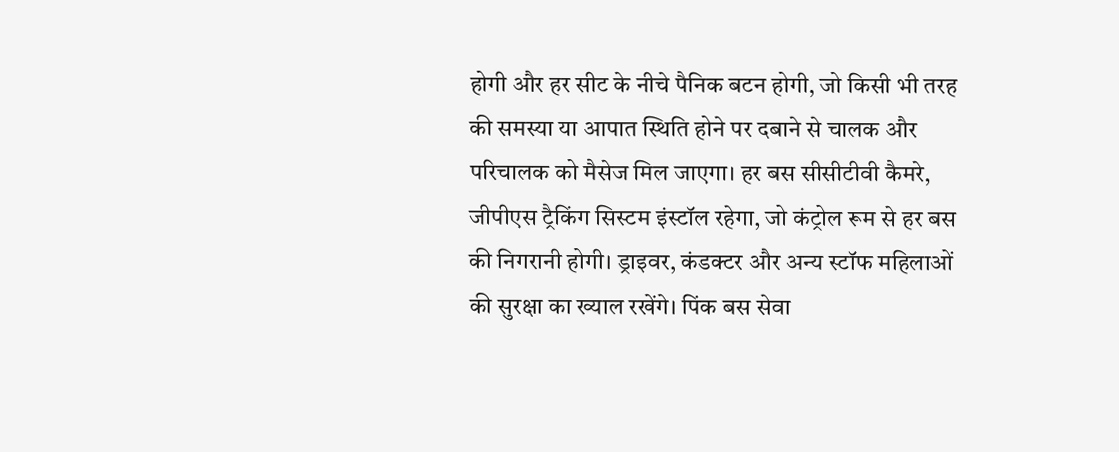होगी और हर सीट के नीचे पैनिक बटन होगी, जो किसी भी तरह की समस्या या आपात स्थिति होने पर दबाने से चालक और परिचालक को मैसेज मिल जाएगा। हर बस सीसीटीवी कैमरे, जीपीएस ट्रैकिंग सिस्टम इंस्टॉल रहेगा, जो कंट्रोल रूम से हर बस की निगरानी होगी। ड्राइवर, कंडक्टर और अन्य स्टॉफ महिलाओं की सुरक्षा का ख्याल रखेंगे। पिंक बस सेवा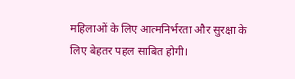महिलाओं के लिए आत्मनिर्भरता और सुरक्षा के लिए बेहतर पहल साबित होगी।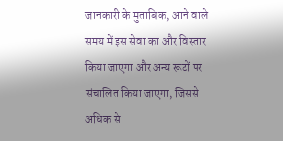जानकारी के मुताबिक, आने वाले समय में इस सेवा का और विस्तार किया जाएगा और अन्य रूटों पर संचालित किया जाएगा, जिससे अधिक से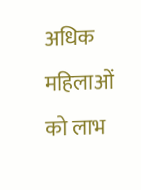अधिक महिलाओं को लाभ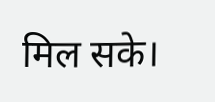मिल सके।